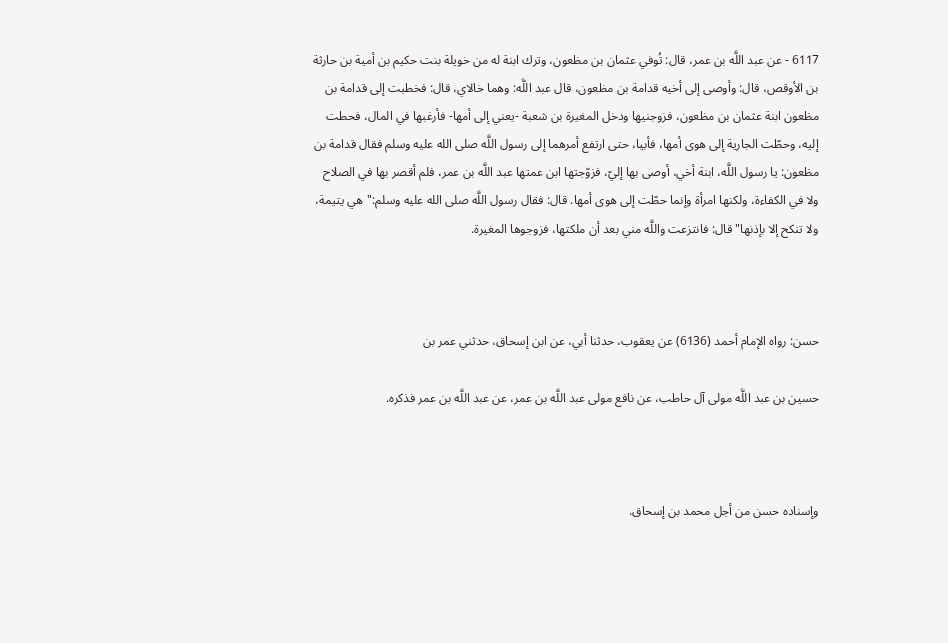6117 - عن عبد اللَّه بن عمر، قال: تُوفي عثمان بن مظعون، وترك ابنة له من خويلة بنت حكيم بن أمية بن حارثة بن الأوقص، قال: وأوصى إلى أخيه قدامة بن مظعون، قال عبد اللَّه: وهما خالاي، قال: فخطبت إلى قدامة بن مظعون ابنة عثمان بن مظعون، فزوجنيها ودخل المغيرة بن شعبة -يعني إلى أمها- فأرغبها في المال، فحطت إليه، وحطّت الجارية إلى هوى أمها، فأبيا، حتى ارتفع أمرهما إلى رسول اللَّه صلى الله عليه وسلم فقال قدامة بن مظعون: يا رسول اللَّه، ابنة أخي، أوصى بها إليّ، فزوّجتها ابن عمتها عبد اللَّه بن عمر، فلم أقصر بها في الصلاح ولا في الكفاءة، ولكنها امرأة وإنما حطّت إلى هوى أمها. قال: فقال رسول اللَّه صلى الله عليه وسلم:"هي يتيمة، ولا تنكح إلا بإذنها" قال: فانتزعت واللَّه مني بعد أن ملكتها، فزوجوها المغيرة.



حسن: رواه الإمام أحمد (6136) عن يعقوب، حدثنا أبي، عن ابن إسحاق، حدثني عمر بن

حسين بن عبد اللَّه مولى آل حاطب، عن نافع مولى عبد اللَّه بن عمر، عن عبد اللَّه بن عمر فذكره.



وإسناده حسن من أجل محمد بن إسحاق.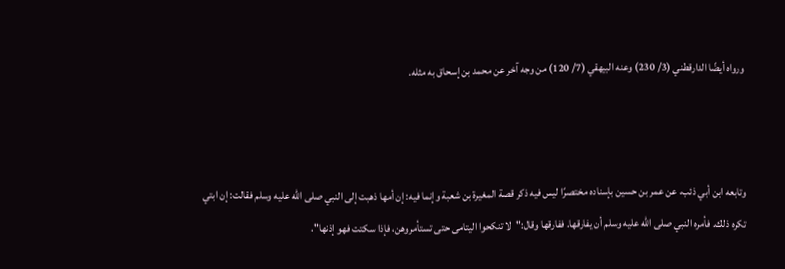ورواه أيضًا الدارقطني (3/ 230) وعنه البيهقي (7/ 120) من وجه آخر عن محمد بن إسحاق به مثله.



وتابعه ابن أبي ذئب، عن عمر بن حسين بإسناده مختصرًا ليس فيه ذكر قصة المغيرة بن شعبة وإنما فيه: إن أمها ذهبت إلى النبي صلى الله عليه وسلم فقالت: إن ابتي تكره ذلك. فأمره النبي صلى الله عليه وسلم أن يفارقها. ففارقها وقال:"لا تنكحوا اليتامى حتى تستأمروهن، فإذا سكتت فهو إذنها".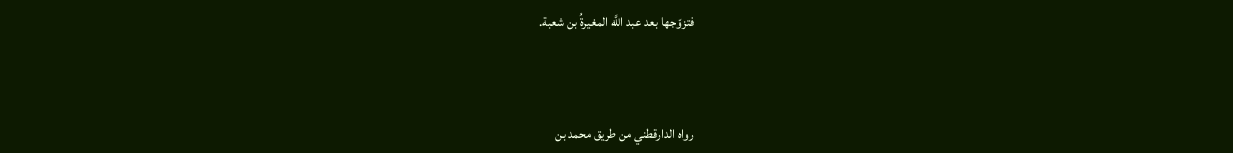فتزوّجها بعد عبد اللَّه المغيرةُ بن شعبة.



رواه الدارقطني من طريق محمد بن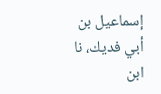إسماعيل بن أبي فديك، نا ابن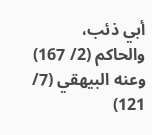أبي ذئب، والحاكم (2/ 167) وعنه البيهقي (7/ 121)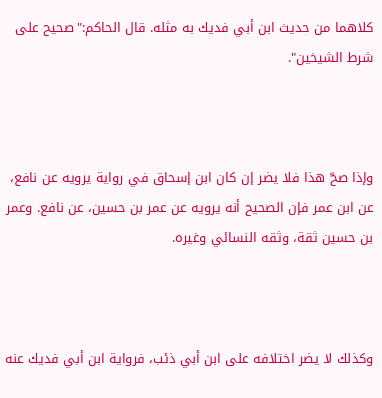كلاهما من حديث ابن أبي فديك به مثله. قال الحاكم:"صحيح على شرط الشيخين".



وإذا صحّ هذا فلا يضر إن كان ابن إسحاق في رواية يرويه عن نافع، عن ابن عمر فإن الصحيح أنه يرويه عن عمر بن حسين، عن نافع. وعمر بن حسين ثقة، وثقه النسائي وغيره.



وكذلك لا يضر اختلافه على ابن أبي ذئب، فرواية ابن أبي فديك عنه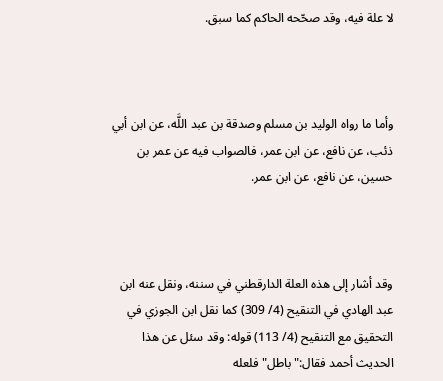لا علة فيه، وقد صحّحه الحاكم كما سبق.



وأما ما رواه الوليد بن مسلم وصدقة بن عبد اللَّه، عن ابن أبي ذئب، عن نافع، عن ابن عمر، فالصواب فيه عن عمر بن حسين، عن نافع، عن ابن عمر.



وقد أشار إلى هذه العلة الدارقطني في سننه، ونقل عنه ابن عبد الهادي في التنقيح (4/ 309) كما نقل ابن الجوزي في التحقيق مع التنقيح (4/ 113) قوله: وقد سئل عن هذا الحديث أحمد فقال:"باطل" فلعله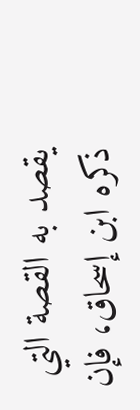يقصد به القصة التي ذكره ابن إسحاق، فإن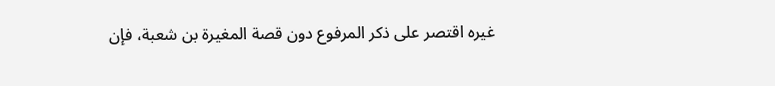غيره اقتصر على ذكر المرفوع دون قصة المغيرة بن شعبة، فإن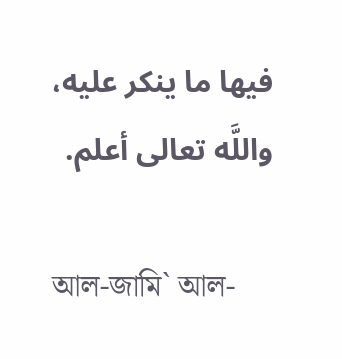فيها ما ينكر عليه، واللَّه تعالى أعلم.

আল-জামি` আল-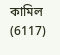কামিল (6117)